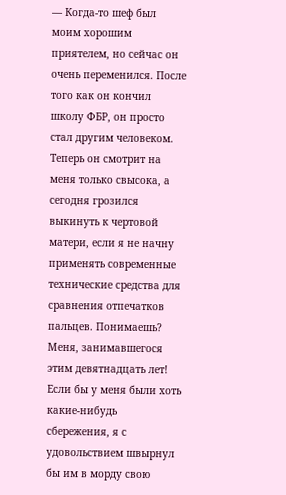— Когда-то шеф был моим хорошим приятелем, но сейчас он очень переменился. После того как он кончил школу ФБР, он просто стал другим человеком. Теперь он смотрит на меня только свысока, а сегодня грозился выкинуть к чертовой матери, если я не начну применять современные технические средства для сравнения отпечатков пальцев. Понимаешь? Меня, занимавшегося этим девятнадцать лет! Если бы у меня были хоть какие-нибудь сбережения, я с удовольствием швырнул бы им в морду свою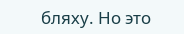бляху. Но это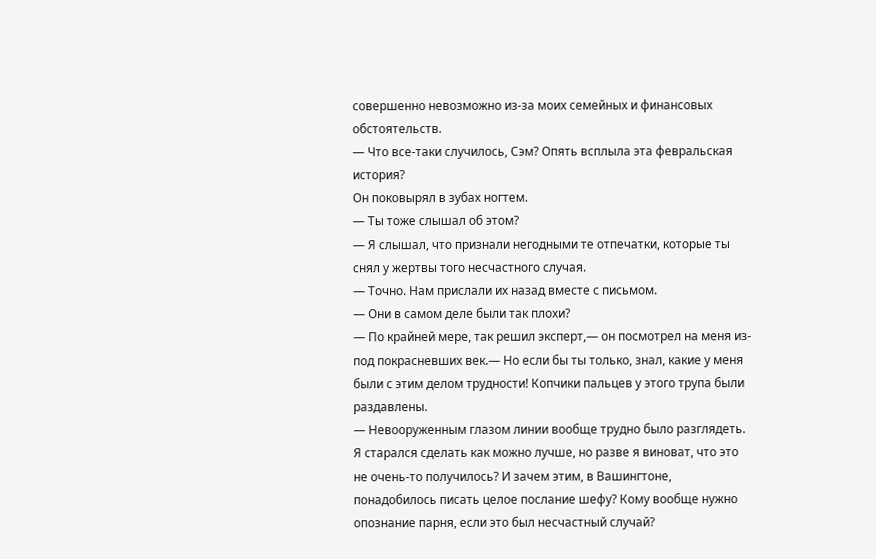совершенно невозможно из-за моих семейных и финансовых обстоятельств.
— Что все-таки случилось, Сэм? Опять всплыла эта февральская история?
Он поковырял в зубах ногтем.
— Ты тоже слышал об этом?
— Я слышал, что признали негодными те отпечатки, которые ты снял у жертвы того несчастного случая.
— Точно. Нам прислали их назад вместе с письмом.
— Они в самом деле были так плохи?
— По крайней мере, так решил эксперт,— он посмотрел на меня из-под покрасневших век.— Но если бы ты только, знал, какие у меня были с этим делом трудности! Копчики пальцев у этого трупа были раздавлены.
— Невооруженным глазом линии вообще трудно было разглядеть. Я старался сделать как можно лучше, но разве я виноват, что это не очень-то получилось? И зачем этим, в Вашингтоне, понадобилось писать целое послание шефу? Кому вообще нужно опознание парня, если это был несчастный случай?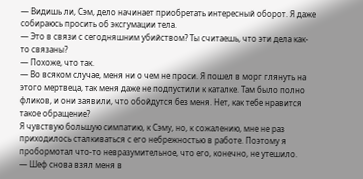— Видишь ли, Сэм, дело начинает приобретать интересный оборот. Я даже собираюсь просить об эксгумации тела.
— Это в связи с сегодняшним убийством? Ты считаешь, что эти дела как-то связаны?
— Похоже, что так.
— Во всяком случае, меня ни о чем не проси. Я пошел в морг глянуть на этого мертвеца, так меня даже не подпустили к каталке. Там было полно фликов, и они заявили, что обойдутся без меня. Нет, как тебе нравится такое обращение?
Я чувствую большую симпатию, к Сэму, но, к сожалению, мне не раз приходилось сталкиваться с его небрежностью в работе. Поэтому я пробормотал что-то невразумительное, что его, конечно, не утешило.
— Шеф снова взял меня в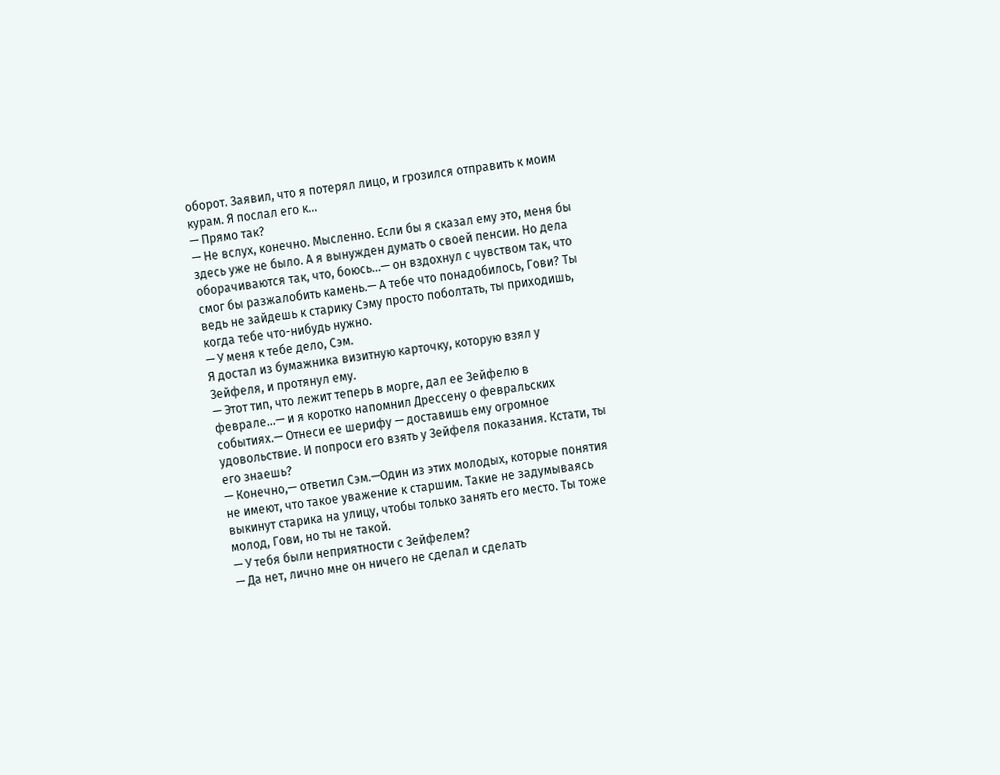оборот. Заявил, что я потерял лицо, и грозился отправить к моим курам. Я послал его к...
— Прямо так?
— Не вслух, конечно. Мысленно. Если бы я сказал ему это, меня бы здесь уже не было. А я вынужден думать о своей пенсии. Но дела оборачиваются так, что, боюсь...— он вздохнул с чувством так, что смог бы разжалобить камень.— А тебе что понадобилось, Гови? Ты ведь не зайдешь к старику Сэму просто поболтать, ты приходишь, когда тебе что-нибудь нужно.
— У меня к тебе дело, Сэм.
Я достал из бумажника визитную карточку, которую взял у Зейфеля, и протянул ему.
— Этот тип, что лежит теперь в морге, дал ее Зейфелю в феврале...— и я коротко напомнил Дрессену о февральских событиях.— Отнеси ее шерифу — доставишь ему огромное удовольствие. И попроси его взять у Зейфеля показания. Кстати, ты его знаешь?
— Конечно,— ответил Сэм.—Один из этих молодых, которые понятия не имеют, что такое уважение к старшим. Такие не задумываясь выкинут старика на улицу, чтобы только занять его место. Ты тоже молод, Гови, но ты не такой.
— У тебя были неприятности с Зейфелем?
— Да нет, лично мне он ничего не сделал и сделать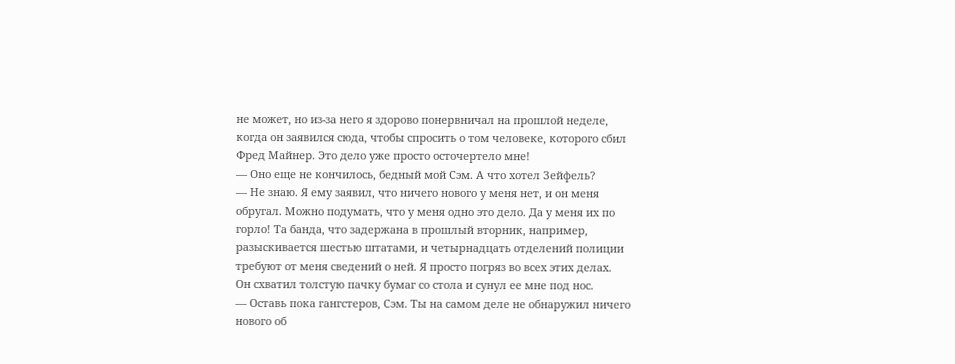не может, но из-за него я здорово понервничал на прошлой неделе, когда он заявился сюда, чтобы спросить о том человеке, которого сбил Фред Майнер. Это дело уже просто осточертело мне!
— Оно еще не кончилось, бедный мой Сэм. А что хотел Зейфель?
— Не знаю. Я ему заявил, что ничего нового у меня нет, и он меня обругал. Можно подумать, что у меня одно это дело. Да у меня их по горло! Та банда, что задержана в прошлый вторник, например, разыскивается шестью штатами, и четырнадцать отделений полиции требуют от меня сведений о ней. Я просто погряз во всех этих делах.
Он схватил толстую пачку бумаг со стола и сунул ее мне под нос.
— Оставь пока гангстеров, Сэм. Ты на самом деле не обнаружил ничего нового об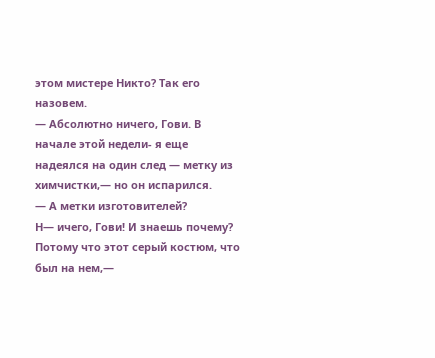этом мистере Никто? Так его назовем.
— Абсолютно ничего, Гови. В начале этой недели- я еще надеялся на один след — метку из химчистки,— но он испарился.
— А метки изготовителей?
Н— ичего, Гови! И знаешь почему? Потому что этот серый костюм, что был на нем,—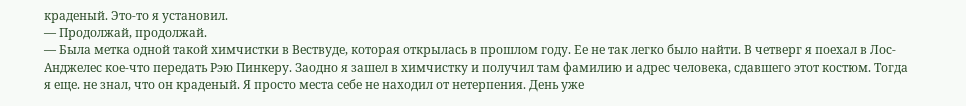краденый. Это-то я установил.
— Продолжай, продолжай.
— Была метка одной такой химчистки в Вествуде, которая открылась в прошлом году. Ее не так легко было найти. В четверг я поехал в Лос-Анджелес кое-что передать Рэю Пинкеру. Заодно я зашел в химчистку и получил там фамилию и адрес человека, сдавшего этот костюм. Тогда я еще. не знал, что он краденый. Я просто места себе не находил от нетерпения. День уже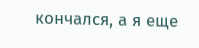кончался, а я еще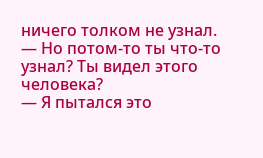ничего толком не узнал.
— Но потом-то ты что-то узнал? Ты видел этого человека?
— Я пытался это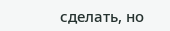сделать, но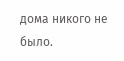дома никого не было.